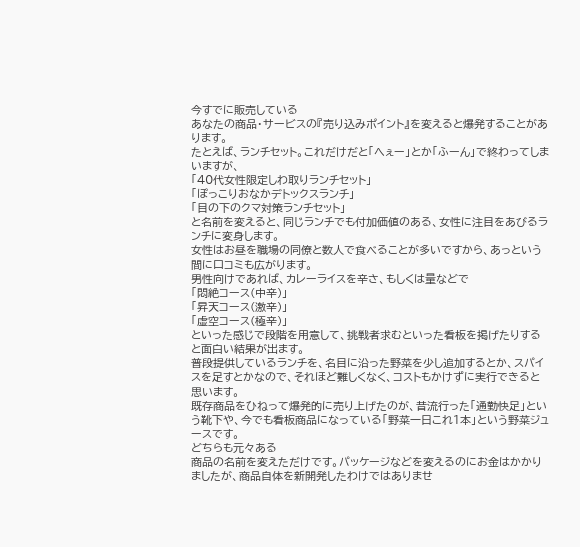今すでに販売している
あなたの商品・サービスの『売り込みポイント』を変えると爆発することがあります。
たとえば、ランチセット。これだけだと「へぇー」とか「ふーん」で終わってしまいますが、
「40代女性限定しわ取りランチセット」
「ぽっこりおなかデトックスランチ」
「目の下のクマ対策ランチセット」
と名前を変えると、同じランチでも付加価値のある、女性に注目をあびるランチに変身します。
女性はお昼を職場の同僚と数人で食べることが多いですから、あっという間に口コミも広がります。
男性向けであれば、カレーライスを辛さ、もしくは量などで
「悶絶コース(中辛)」
「昇天コース(激辛)」
「虚空コース(極辛)」
といった感じで段階を用意して、挑戦者求むといった看板を掲げたりすると面白い結果が出ます。
普段提供しているランチを、名目に沿った野菜を少し追加するとか、スパイスを足すとかなので、それほど難しくなく、コストもかけずに実行できると思います。
既存商品をひねって爆発的に売り上げたのが、昔流行った「通勤快足」という靴下や、今でも看板商品になっている「野菜一日これ1本」という野菜ジュースです。
どちらも元々ある
商品の名前を変えただけです。パッケージなどを変えるのにお金はかかりましたが、商品自体を新開発したわけではありませ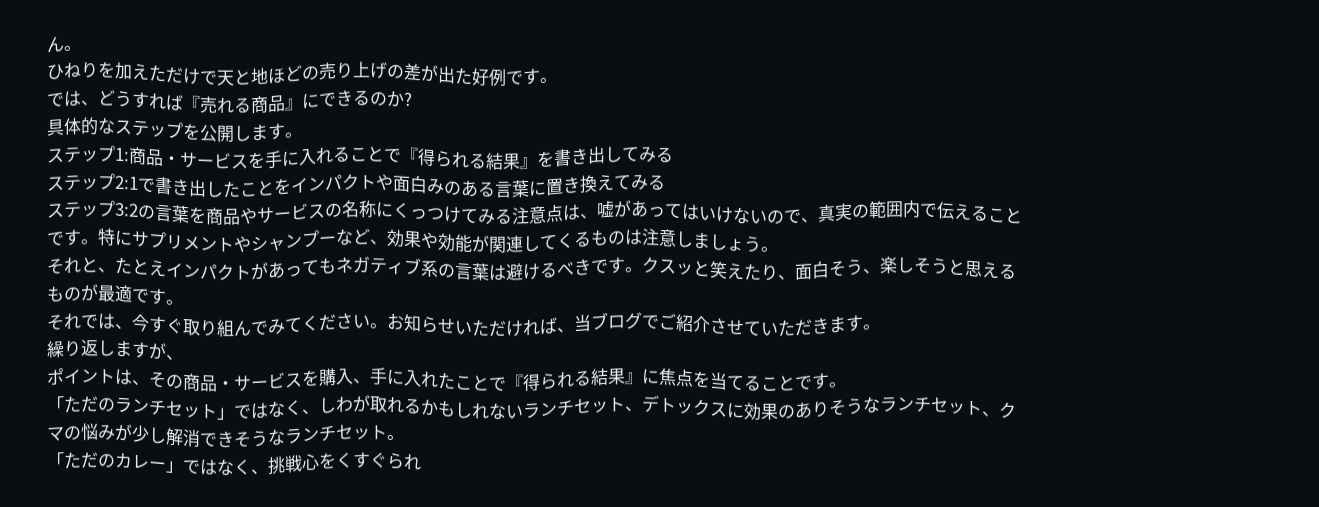ん。
ひねりを加えただけで天と地ほどの売り上げの差が出た好例です。
では、どうすれば『売れる商品』にできるのか?
具体的なステップを公開します。
ステップ1:商品・サービスを手に入れることで『得られる結果』を書き出してみる
ステップ2:1で書き出したことをインパクトや面白みのある言葉に置き換えてみる
ステップ3:2の言葉を商品やサービスの名称にくっつけてみる注意点は、嘘があってはいけないので、真実の範囲内で伝えることです。特にサプリメントやシャンプーなど、効果や効能が関連してくるものは注意しましょう。
それと、たとえインパクトがあってもネガティブ系の言葉は避けるべきです。クスッと笑えたり、面白そう、楽しそうと思えるものが最適です。
それでは、今すぐ取り組んでみてください。お知らせいただければ、当ブログでご紹介させていただきます。
繰り返しますが、
ポイントは、その商品・サービスを購入、手に入れたことで『得られる結果』に焦点を当てることです。
「ただのランチセット」ではなく、しわが取れるかもしれないランチセット、デトックスに効果のありそうなランチセット、クマの悩みが少し解消できそうなランチセット。
「ただのカレー」ではなく、挑戦心をくすぐられ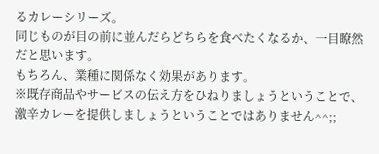るカレーシリーズ。
同じものが目の前に並んだらどちらを食べたくなるか、一目瞭然だと思います。
もちろん、業種に関係なく効果があります。
※既存商品やサービスの伝え方をひねりましょうということで、激辛カレーを提供しましょうということではありません^^;;